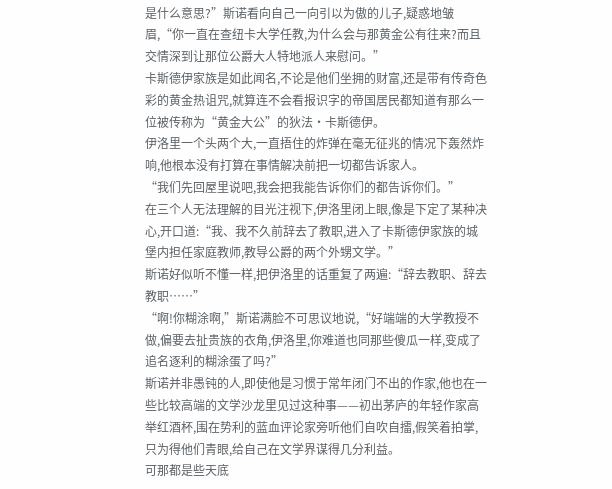是什么意思?”斯诺看向自己一向引以为傲的儿子,疑惑地皱眉,“你一直在查纽卡大学任教,为什么会与那黄金公有往来?而且交情深到让那位公爵大人特地派人来慰问。”
卡斯德伊家族是如此闻名,不论是他们坐拥的财富,还是带有传奇色彩的黄金热诅咒,就算连不会看报识字的帝国居民都知道有那么一位被传称为“黄金大公”的狄法·卡斯德伊。
伊洛里一个头两个大,一直捂住的炸弹在毫无征兆的情况下轰然炸响,他根本没有打算在事情解决前把一切都告诉家人。
“我们先回屋里说吧,我会把我能告诉你们的都告诉你们。”
在三个人无法理解的目光注视下,伊洛里闭上眼,像是下定了某种决心,开口道:“我、我不久前辞去了教职,进入了卡斯德伊家族的城堡内担任家庭教师,教导公爵的两个外甥文学。”
斯诺好似听不懂一样,把伊洛里的话重复了两遍:“辞去教职、辞去教职……”
“啊!你糊涂啊,”斯诺满脸不可思议地说,“好端端的大学教授不做,偏要去扯贵族的衣角,伊洛里,你难道也同那些傻瓜一样,变成了追名逐利的糊涂蛋了吗?”
斯诺并非愚钝的人,即使他是习惯于常年闭门不出的作家,他也在一些比较高端的文学沙龙里见过这种事——初出茅庐的年轻作家高举红酒杯,围在势利的蓝血评论家旁听他们自吹自擂,假笑着拍掌,只为得他们青眼,给自己在文学界谋得几分利益。
可那都是些天底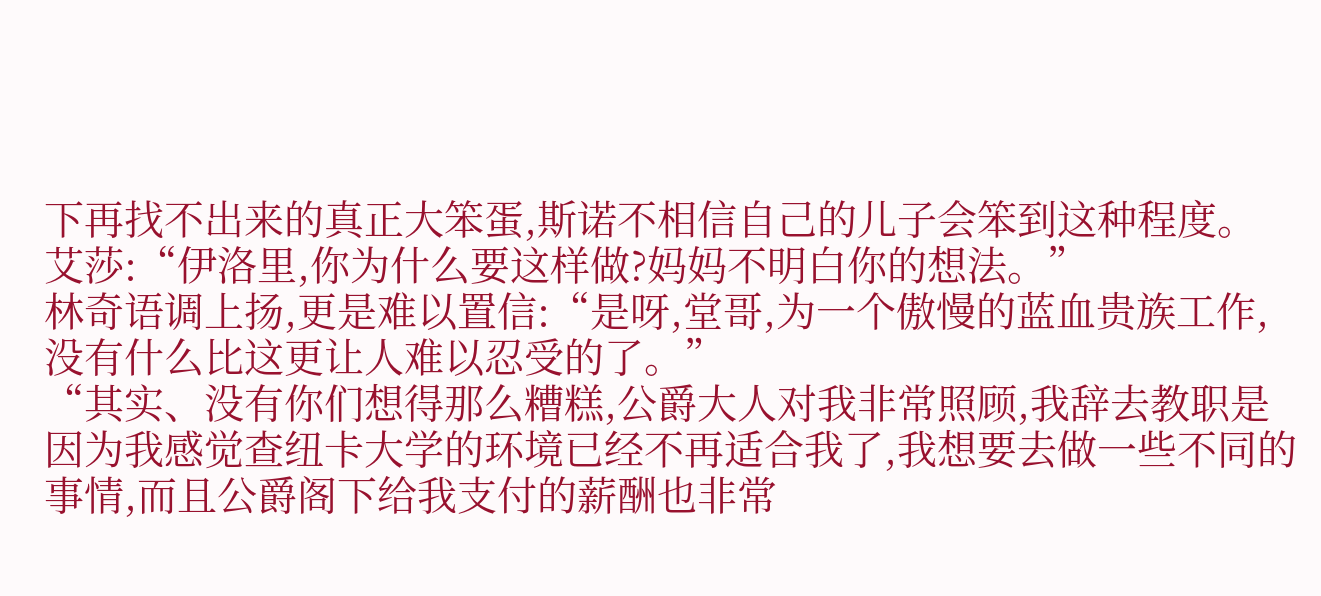下再找不出来的真正大笨蛋,斯诺不相信自己的儿子会笨到这种程度。
艾莎:“伊洛里,你为什么要这样做?妈妈不明白你的想法。”
林奇语调上扬,更是难以置信:“是呀,堂哥,为一个傲慢的蓝血贵族工作,没有什么比这更让人难以忍受的了。”
“其实、没有你们想得那么糟糕,公爵大人对我非常照顾,我辞去教职是因为我感觉查纽卡大学的环境已经不再适合我了,我想要去做一些不同的事情,而且公爵阁下给我支付的薪酬也非常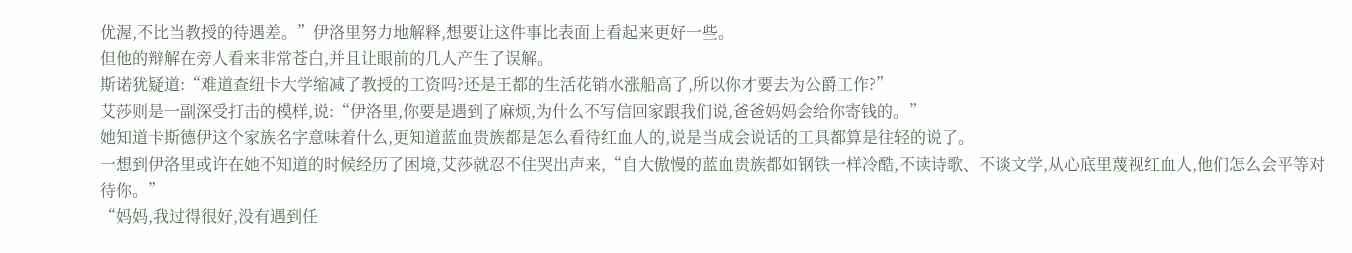优渥,不比当教授的待遇差。”伊洛里努力地解释,想要让这件事比表面上看起来更好一些。
但他的辩解在旁人看来非常苍白,并且让眼前的几人产生了误解。
斯诺犹疑道:“难道查纽卡大学缩减了教授的工资吗?还是王都的生活花销水涨船高了,所以你才要去为公爵工作?”
艾莎则是一副深受打击的模样,说:“伊洛里,你要是遇到了麻烦,为什么不写信回家跟我们说,爸爸妈妈会给你寄钱的。”
她知道卡斯德伊这个家族名字意味着什么,更知道蓝血贵族都是怎么看待红血人的,说是当成会说话的工具都算是往轻的说了。
一想到伊洛里或许在她不知道的时候经历了困境,艾莎就忍不住哭出声来,“自大傲慢的蓝血贵族都如钢铁一样冷酷,不读诗歌、不谈文学,从心底里蔑视红血人,他们怎么会平等对待你。”
“妈妈,我过得很好,没有遇到任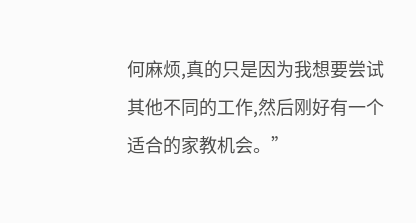何麻烦,真的只是因为我想要尝试其他不同的工作,然后刚好有一个适合的家教机会。”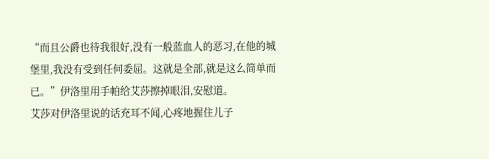“而且公爵也待我很好,没有一般蓝血人的恶习,在他的城堡里,我没有受到任何委屈。这就是全部,就是这么简单而已。”伊洛里用手帕给艾莎擦掉眼泪,安慰道。
艾莎对伊洛里说的话充耳不闻,心疼地握住儿子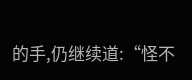的手,仍继续道:“怪不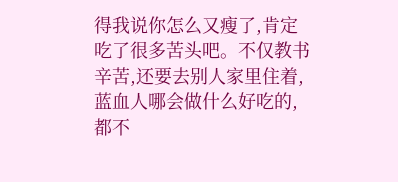得我说你怎么又瘦了,肯定吃了很多苦头吧。不仅教书辛苦,还要去别人家里住着,蓝血人哪会做什么好吃的,都不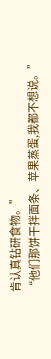肯认真钻研食物。”
“他们那饼干拌面条、苹果蒸蛋,我都不想说。”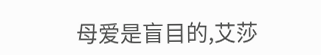母爱是盲目的,艾莎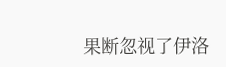果断忽视了伊洛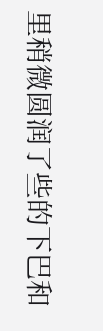里稍微圆润了些的下巴和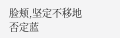脸颊,坚定不移地否定蓝